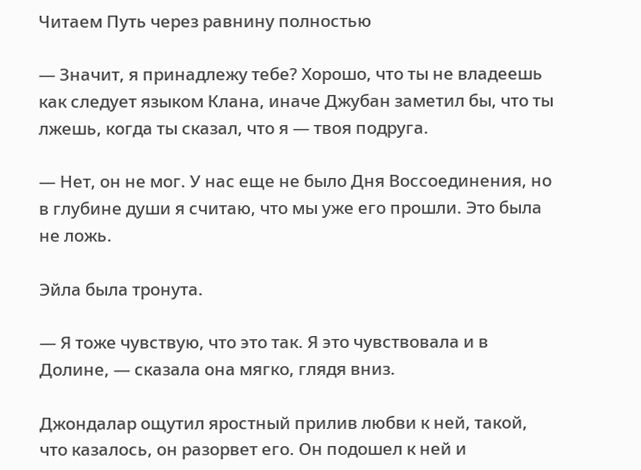Читаем Путь через равнину полностью

— Значит, я принадлежу тебе? Хорошо, что ты не владеешь как следует языком Клана, иначе Джубан заметил бы, что ты лжешь, когда ты сказал, что я — твоя подруга.

— Нет, он не мог. У нас еще не было Дня Воссоединения, но в глубине души я считаю, что мы уже его прошли. Это была не ложь.

Эйла была тронута.

— Я тоже чувствую, что это так. Я это чувствовала и в Долине, — сказала она мягко, глядя вниз.

Джондалар ощутил яростный прилив любви к ней, такой, что казалось, он разорвет его. Он подошел к ней и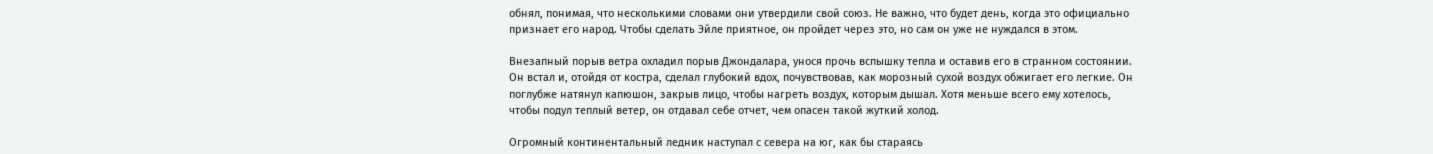обнял, понимая, что несколькими словами они утвердили свой союз. Не важно, что будет день, когда это официально признает его народ. Чтобы сделать Эйле приятное, он пройдет через это, но сам он уже не нуждался в этом.

Внезапный порыв ветра охладил порыв Джондалара, унося прочь вспышку тепла и оставив его в странном состоянии. Он встал и, отойдя от костра, сделал глубокий вдох, почувствовав, как морозный сухой воздух обжигает его легкие. Он поглубже натянул капюшон, закрыв лицо, чтобы нагреть воздух, которым дышал. Хотя меньше всего ему хотелось, чтобы подул теплый ветер, он отдавал себе отчет, чем опасен такой жуткий холод.

Огромный континентальный ледник наступал с севера на юг, как бы стараясь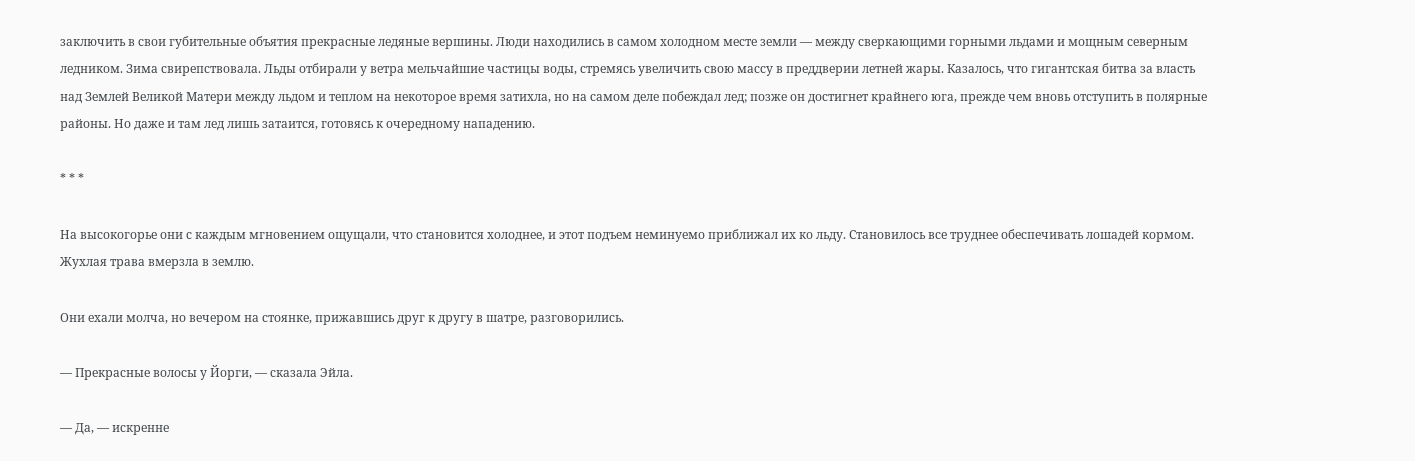заключить в свои губительные объятия прекрасные ледяные вершины. Люди находились в самом холодном месте земли — между сверкающими горными льдами и мощным северным ледником. Зима свирепствовала. Льды отбирали у ветра мельчайшие частицы воды, стремясь увеличить свою массу в преддверии летней жары. Казалось, что гигантская битва за власть над Землей Великой Матери между льдом и теплом на некоторое время затихла, но на самом деле побеждал лед; позже он достигнет крайнего юга, прежде чем вновь отступить в полярные районы. Но даже и там лед лишь затаится, готовясь к очередному нападению.

* * *

На высокогорье они с каждым мгновением ощущали, что становится холоднее, и этот подъем неминуемо приближал их ко льду. Становилось все труднее обеспечивать лошадей кормом. Жухлая трава вмерзла в землю.

Они ехали молча, но вечером на стоянке, прижавшись друг к другу в шатре, разговорились.

— Прекрасные волосы у Йорги, — сказала Эйла.

— Да, — искренне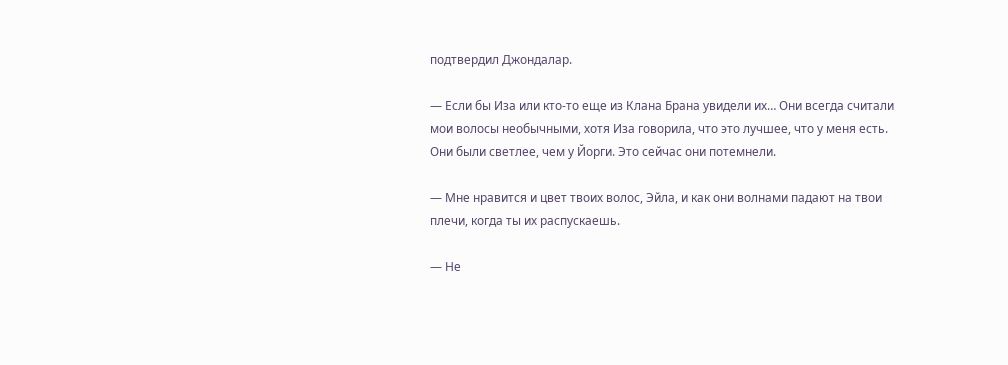подтвердил Джондалар.

— Если бы Иза или кто-то еще из Клана Брана увидели их… Они всегда считали мои волосы необычными, хотя Иза говорила, что это лучшее, что у меня есть. Они были светлее, чем у Йорги. Это сейчас они потемнели.

— Мне нравится и цвет твоих волос, Эйла, и как они волнами падают на твои плечи, когда ты их распускаешь.

— Не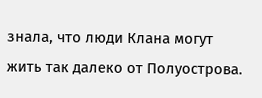знала, что люди Клана могут жить так далеко от Полуострова.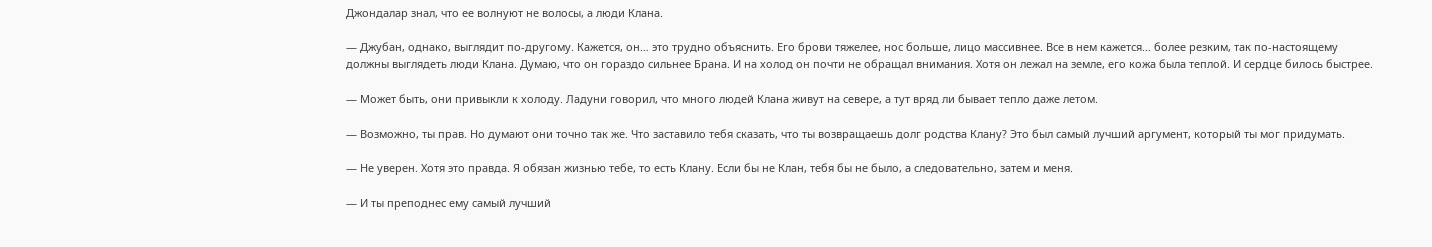Джондалар знал, что ее волнуют не волосы, а люди Клана.

— Джубан, однако, выглядит по-другому. Кажется, он… это трудно объяснить. Его брови тяжелее, нос больше, лицо массивнее. Все в нем кажется… более резким, так по-настоящему должны выглядеть люди Клана. Думаю, что он гораздо сильнее Брана. И на холод он почти не обращал внимания. Хотя он лежал на земле, его кожа была теплой. И сердце билось быстрее.

— Может быть, они привыкли к холоду. Ладуни говорил, что много людей Клана живут на севере, а тут вряд ли бывает тепло даже летом.

— Возможно, ты прав. Но думают они точно так же. Что заставило тебя сказать, что ты возвращаешь долг родства Клану? Это был самый лучший аргумент, который ты мог придумать.

— Не уверен. Хотя это правда. Я обязан жизнью тебе, то есть Клану. Если бы не Клан, тебя бы не было, а следовательно, затем и меня.

— И ты преподнес ему самый лучший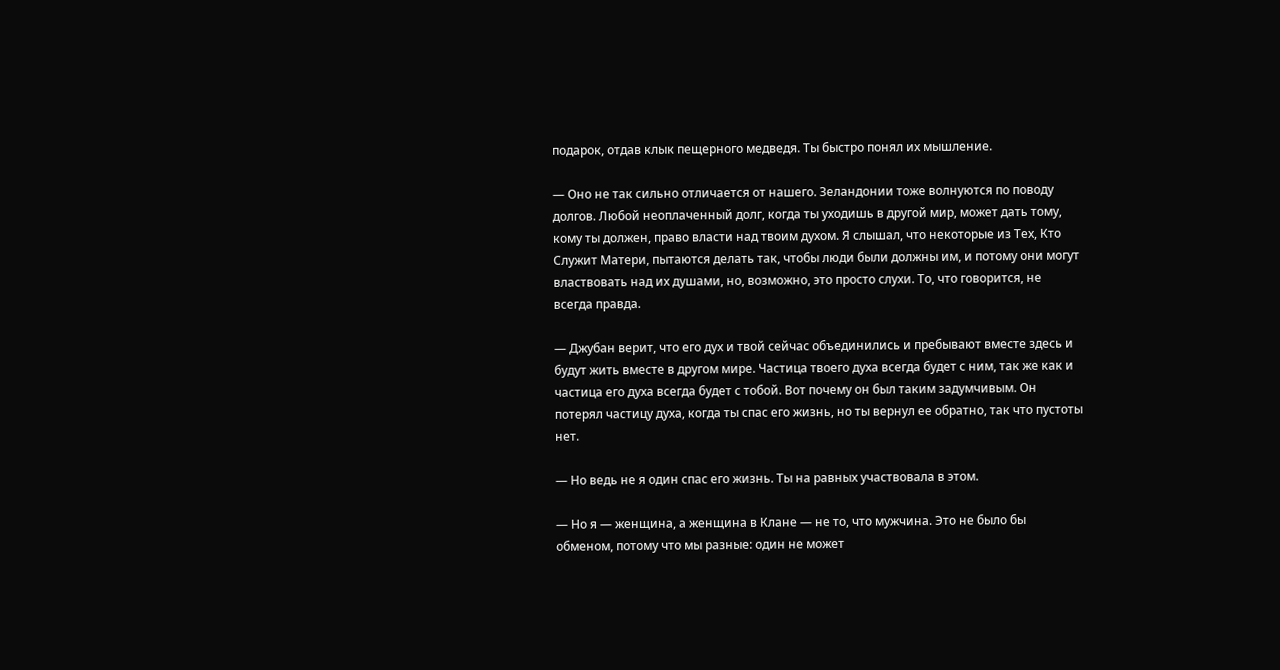подарок, отдав клык пещерного медведя. Ты быстро понял их мышление.

— Оно не так сильно отличается от нашего. Зеландонии тоже волнуются по поводу долгов. Любой неоплаченный долг, когда ты уходишь в другой мир, может дать тому, кому ты должен, право власти над твоим духом. Я слышал, что некоторые из Тех, Кто Служит Матери, пытаются делать так, чтобы люди были должны им, и потому они могут властвовать над их душами, но, возможно, это просто слухи. То, что говорится, не всегда правда.

— Джубан верит, что его дух и твой сейчас объединились и пребывают вместе здесь и будут жить вместе в другом мире. Частица твоего духа всегда будет с ним, так же как и частица его духа всегда будет с тобой. Вот почему он был таким задумчивым. Он потерял частицу духа, когда ты спас его жизнь, но ты вернул ее обратно, так что пустоты нет.

— Но ведь не я один спас его жизнь. Ты на равных участвовала в этом.

— Но я — женщина, а женщина в Клане — не то, что мужчина. Это не было бы обменом, потому что мы разные: один не может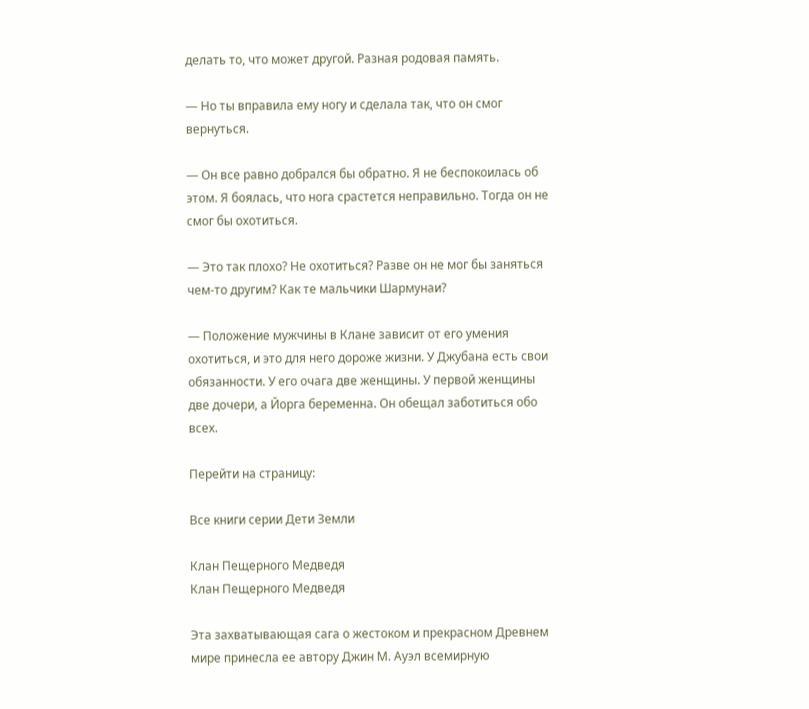делать то, что может другой. Разная родовая память.

— Но ты вправила ему ногу и сделала так, что он смог вернуться.

— Он все равно добрался бы обратно. Я не беспокоилась об этом. Я боялась, что нога срастется неправильно. Тогда он не смог бы охотиться.

— Это так плохо? Не охотиться? Разве он не мог бы заняться чем-то другим? Как те мальчики Шармунаи?

— Положение мужчины в Клане зависит от его умения охотиться, и это для него дороже жизни. У Джубана есть свои обязанности. У его очага две женщины. У первой женщины две дочери, а Йорга беременна. Он обещал заботиться обо всех.

Перейти на страницу:

Все книги серии Дети Земли

Клан Пещерного Медведя
Клан Пещерного Медведя

Эта захватывающая сага о жестоком и прекрасном Древнем мире принесла ее автору Джин М. Ауэл всемирную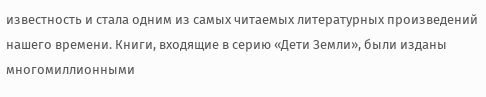известность и стала одним из самых читаемых литературных произведений нашего времени. Книги, входящие в серию «Дети Земли», были изданы многомиллионными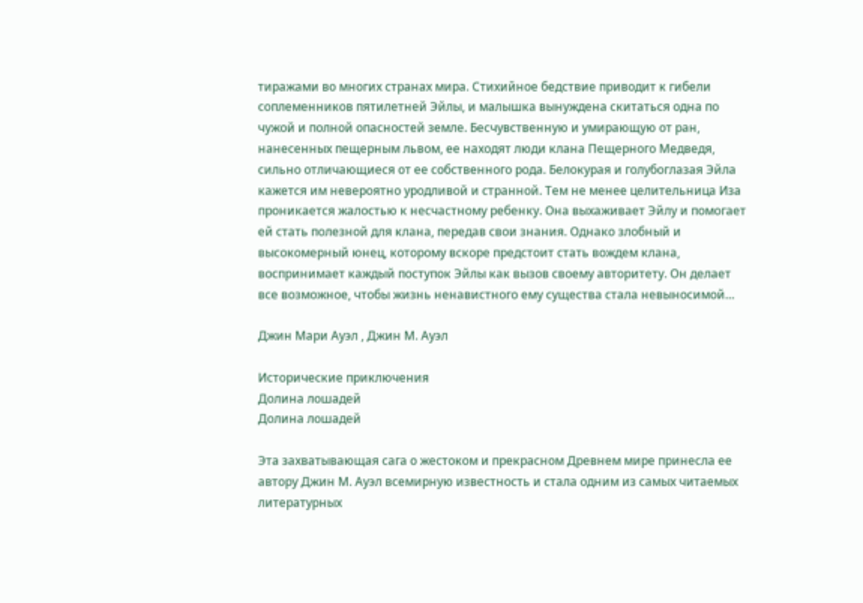тиражами во многих странах мира. Стихийное бедствие приводит к гибели соплеменников пятилетней Эйлы, и малышка вынуждена скитаться одна по чужой и полной опасностей земле. Бесчувственную и умирающую от ран, нанесенных пещерным львом, ее находят люди клана Пещерного Медведя, сильно отличающиеся от ее собственного рода. Белокурая и голубоглазая Эйла кажется им невероятно уродливой и странной. Тем не менее целительница Иза проникается жалостью к несчастному ребенку. Она выхаживает Эйлу и помогает ей стать полезной для клана, передав свои знания. Однако злобный и высокомерный юнец, которому вскоре предстоит стать вождем клана, воспринимает каждый поступок Эйлы как вызов своему авторитету. Он делает все возможное, чтобы жизнь ненавистного ему существа стала невыносимой…

Джин Мари Ауэл , Джин М. Ауэл

Исторические приключения
Долина лошадей
Долина лошадей

Эта захватывающая сага о жестоком и прекрасном Древнем мире принесла ее автору Джин М. Ауэл всемирную известность и стала одним из самых читаемых литературных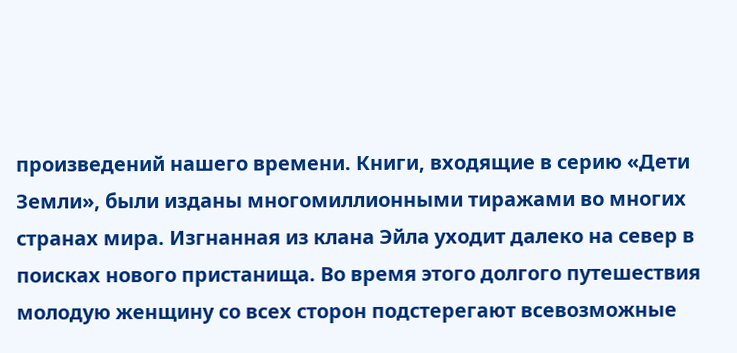произведений нашего времени. Книги, входящие в серию «Дети Земли», были изданы многомиллионными тиражами во многих странах мира. Изгнанная из клана Эйла уходит далеко на север в поисках нового пристанища. Во время этого долгого путешествия молодую женщину со всех сторон подстерегают всевозможные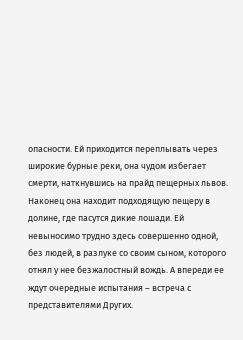опасности. Ей приходится переплывать через широкие бурные реки, она чудом избегает смерти, наткнувшись на прайд пещерных львов. Наконец она находит подходящую пещеру в долине, где пасутся дикие лошади. Ей невыносимо трудно здесь совершенно одной, без людей, в разлуке со своим сыном, которого отнял у нее безжалостный вождь. А впереди ее ждут очередные испытания – встреча с представителями Других.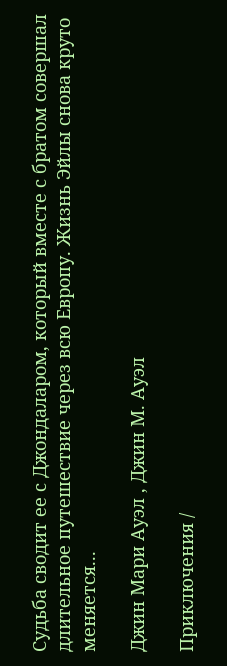Судьба сводит ее с Джондаларом, который вместе с братом совершал длительное путешествие через всю Европу. Жизнь Эйлы снова круто меняется...

Джин Мари Ауэл , Джин М. Ауэл

Приключения /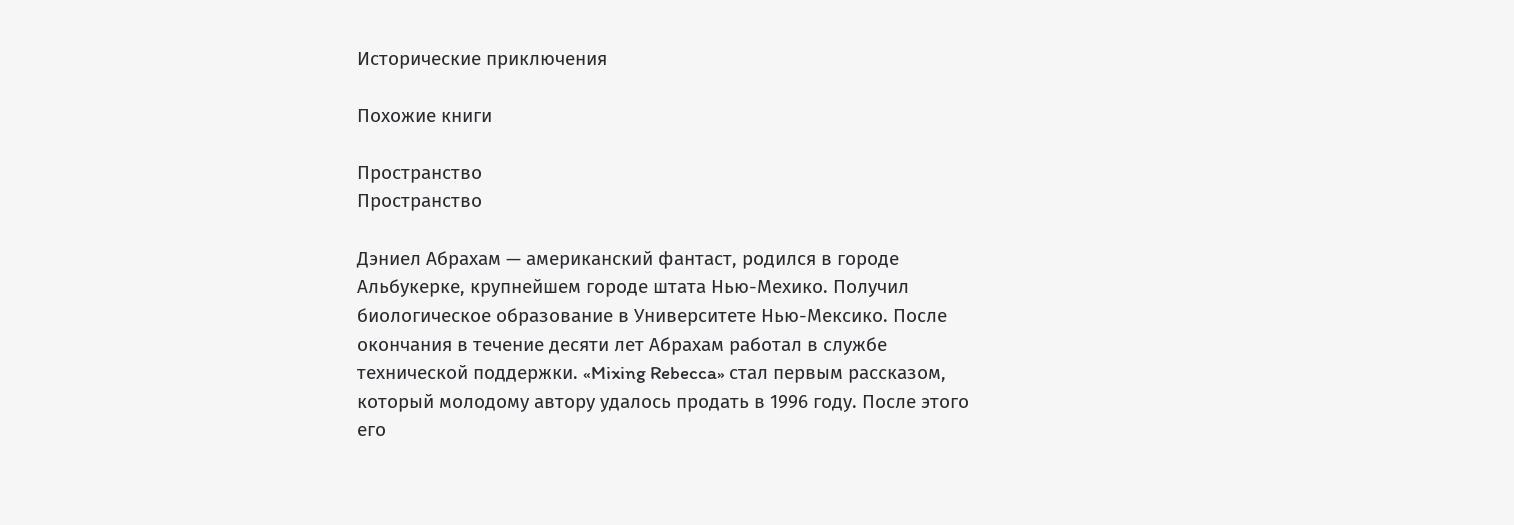Исторические приключения

Похожие книги

Пространство
Пространство

Дэниел Абрахам — американский фантаст, родился в городе Альбукерке, крупнейшем городе штата Нью-Мехико. Получил биологическое образование в Университете Нью-Мексико. После окончания в течение десяти лет Абрахам работал в службе технической поддержки. «Mixing Rebecca» стал первым рассказом, который молодому автору удалось продать в 1996 году. После этого его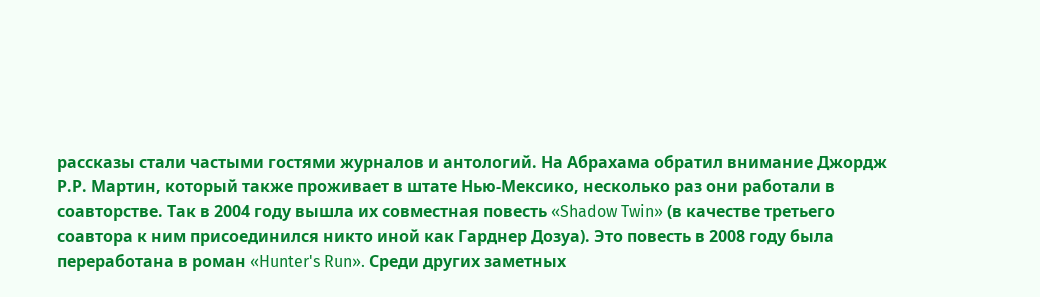рассказы стали частыми гостями журналов и антологий. На Абрахама обратил внимание Джордж Р.Р. Мартин, который также проживает в штате Нью-Мексико, несколько раз они работали в соавторстве. Так в 2004 году вышла их совместная повесть «Shadow Twin» (в качестве третьего соавтора к ним присоединился никто иной как Гарднер Дозуа). Это повесть в 2008 году была переработана в роман «Hunter's Run». Среди других заметных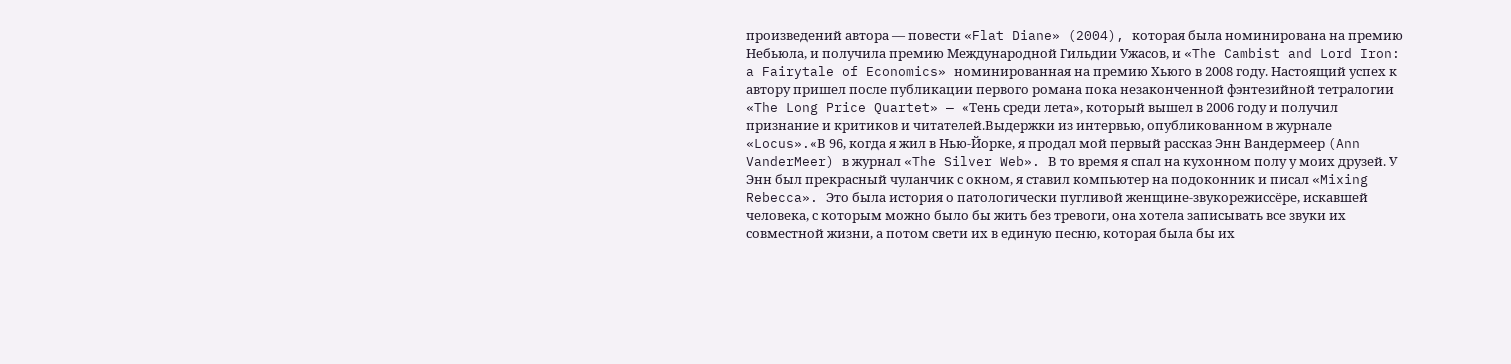произведений автора — повести «Flat Diane» (2004), которая была номинирована на премию Небьюла, и получила премию Международной Гильдии Ужасов, и «The Cambist and Lord Iron: a Fairytale of Economics» номинированная на премию Хьюго в 2008 году. Настоящий успех к автору пришел после публикации первого романа пока незаконченной фэнтезийной тетралогии «The Long Price Quartet» — «Тень среди лета», который вышел в 2006 году и получил признание и критиков и читателей.Выдержки из интервью, опубликованном в журнале «Locus».«В 96, когда я жил в Нью-Йорке, я продал мой первый рассказ Энн Вандермеер (Ann VanderMeer) в журнал «The Silver Web». В то время я спал на кухонном полу у моих друзей. У Энн был прекрасный чуланчик с окном, я ставил компьютер на подоконник и писал «Mixing Rebecca». Это была история о патологически пугливой женщине-звукорежиссёре, искавшей человека, с которым можно было бы жить без тревоги, она хотела записывать все звуки их совместной жизни, а потом свети их в единую песню, которая была бы их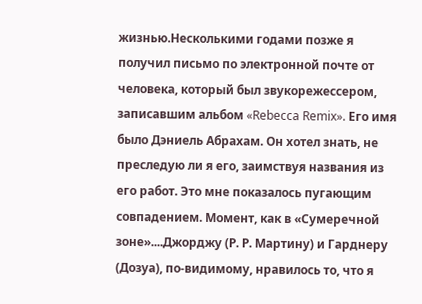жизнью.Несколькими годами позже я получил письмо по электронной почте от человека, который был звукорежессером, записавшим альбом «Rebecca Remix». Его имя было Дэниель Абрахам. Он хотел знать, не преследую ли я его, заимствуя названия из его работ. Это мне показалось пугающим совпадением. Момент, как в «Сумеречной зоне»....Джорджу (Р. Р. Мартину) и Гарднеру (Дозуа), по-видимому, нравилось то, что я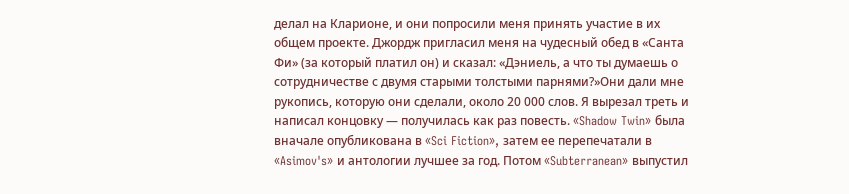делал на Кларионе, и они попросили меня принять участие в их общем проекте. Джордж пригласил меня на чудесный обед в «Санта Фи» (за который платил он) и сказал: «Дэниель, а что ты думаешь о сотрудничестве с двумя старыми толстыми парнями?»Они дали мне рукопись, которую они сделали, около 20 000 слов. Я вырезал треть и написал концовку — получилась как раз повесть. «Shadow Twin» была вначале опубликована в «Sci Fiction», затем ее перепечатали в «Asimov's» и антологии лучшее за год. Потом «Subterranean» выпустил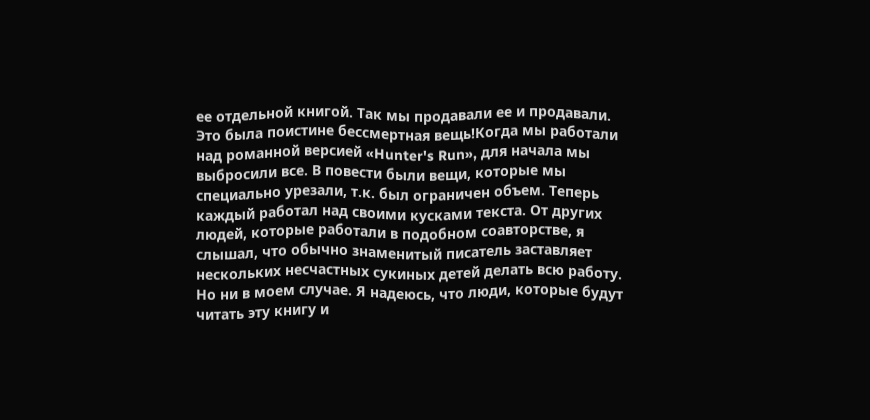ее отдельной книгой. Так мы продавали ее и продавали. Это была поистине бессмертная вещь!Когда мы работали над романной версией «Hunter's Run», для начала мы выбросили все. В повести были вещи, которые мы специально урезали, т.к. был ограничен объем. Теперь каждый работал над своими кусками текста. От других людей, которые работали в подобном соавторстве, я слышал, что обычно знаменитый писатель заставляет нескольких несчастных сукиных детей делать всю работу. Но ни в моем случае. Я надеюсь, что люди, которые будут читать эту книгу и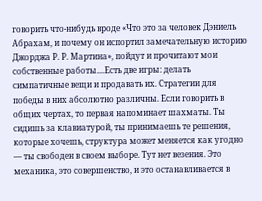говорить что-нибудь вроде «Что это за человек Дэниель Абрахам, и почему он испортил замечательную историю Джорджа Р. Р. Мартина», пойдут и прочитают мои собственные работы....Есть две игры: делать симпатичные вещи и продавать их. Стратегии для победы в них абсолютно различны. Если говорить в общих чертах, то первая напоминает шахматы. Ты сидишь за клавиатурой, ты принимаешь те решения, которые хочешь, структура может меняется как угодно — ты свободен в своем выборе. Тут нет везения. Это механика, это совершенство, и это останавливается в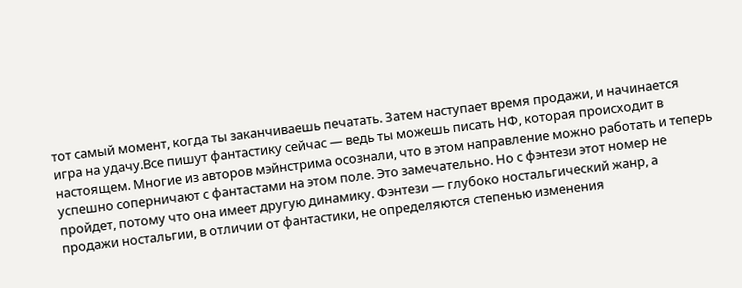тот самый момент, когда ты заканчиваешь печатать. Затем наступает время продажи, и начинается игра на удачу.Все пишут фантастику сейчас — ведь ты можешь писать НФ, которая происходит в настоящем. Многие из авторов мэйнстрима осознали, что в этом направление можно работать и теперь успешно соперничают с фантастами на этом поле. Это замечательно. Но с фэнтези этот номер не пройдет, потому что она имеет другую динамику. Фэнтези — глубоко ностальгический жанр, а продажи ностальгии, в отличии от фантастики, не определяются степенью изменения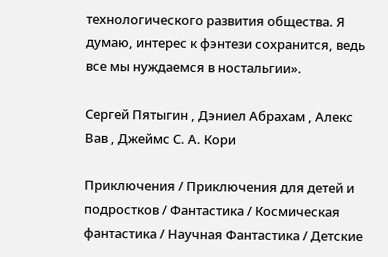технологического развития общества. Я думаю, интерес к фэнтези сохранится, ведь все мы нуждаемся в ностальгии».

Сергей Пятыгин , Дэниел Абрахам , Алекс Вав , Джеймс С. А. Кори

Приключения / Приключения для детей и подростков / Фантастика / Космическая фантастика / Научная Фантастика / Детские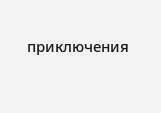приключения